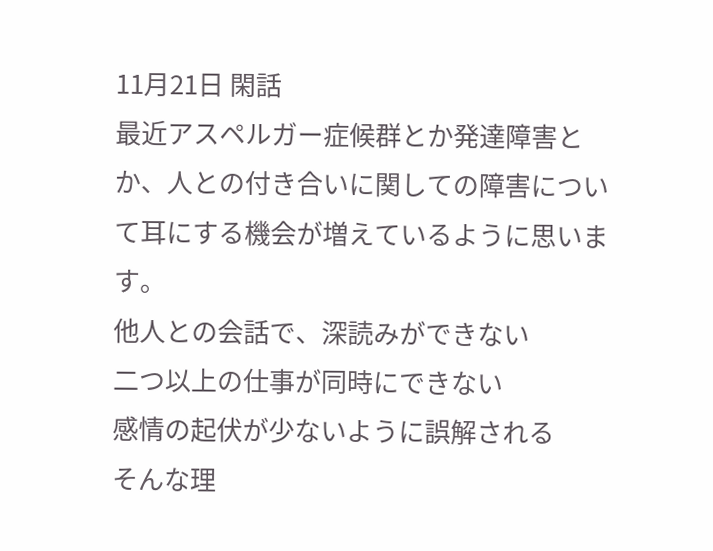11月21日 閑話
最近アスペルガー症候群とか発達障害とか、人との付き合いに関しての障害について耳にする機会が増えているように思います。
他人との会話で、深読みができない
二つ以上の仕事が同時にできない
感情の起伏が少ないように誤解される
そんな理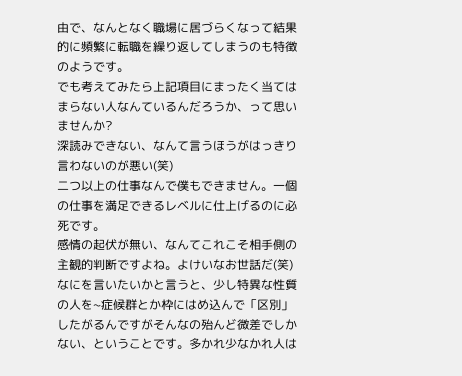由で、なんとなく職場に居づらくなって結果的に頻繁に転職を繰り返してしまうのも特徴のようです。
でも考えてみたら上記項目にまったく当てはまらない人なんているんだろうか、って思いませんか?
深読みできない、なんて言うほうがはっきり言わないのが悪い(笑)
二つ以上の仕事なんで僕もできません。一個の仕事を満足できるレベルに仕上げるのに必死です。
感情の起伏が無い、なんてこれこそ相手側の主観的判断ですよね。よけいなお世話だ(笑)
なにを言いたいかと言うと、少し特異な性質の人を~症候群とか枠にはめ込んで「区別」したがるんですがそんなの殆んど微差でしかない、ということです。多かれ少なかれ人は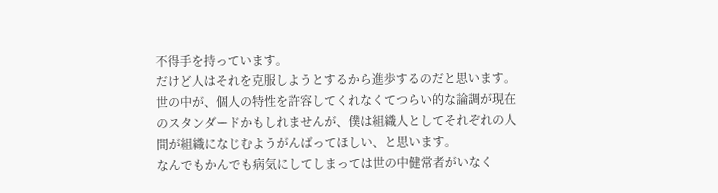不得手を持っています。
だけど人はそれを克服しようとするから進歩するのだと思います。
世の中が、個人の特性を許容してくれなくてつらい的な論調が現在のスタンダードかもしれませんが、僕は組織人としてそれぞれの人間が組織になじむようがんばってほしい、と思います。
なんでもかんでも病気にしてしまっては世の中健常者がいなく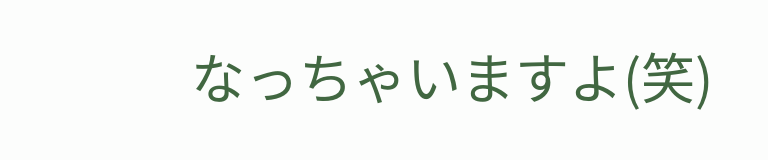なっちゃいますよ(笑)